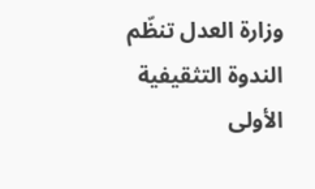وزارة العدل تنظّم الندوة التثقيفية الأولى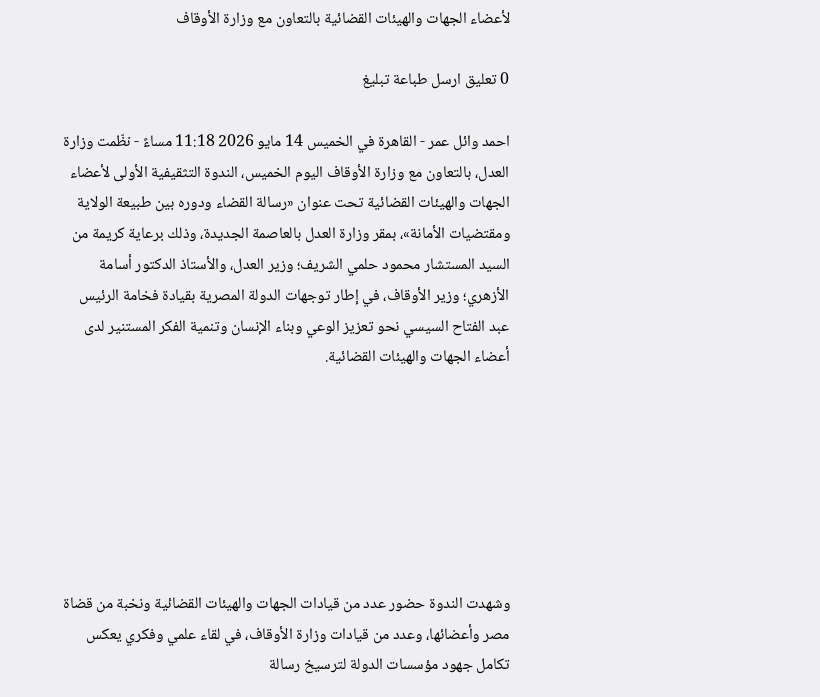لأعضاء الجهات والهيئات القضائية بالتعاون مع وزارة الأوقاف

0 تعليق ارسل طباعة تبليغ

احمد وائل عمر - القاهرة في الخميس 14 مايو 2026 11:18 مساءً - نظّمت وزارة العدل، بالتعاون مع وزارة الأوقاف اليوم الخميس، الندوة التثقيفية الأولى لأعضاء الجهات والهيئات القضائية تحت عنوان «رسالة القضاء ودوره بين طبيعة الولاية ومقتضيات الأمانة»، بمقر وزارة العدل بالعاصمة الجديدة، وذلك برعاية كريمة من السيد المستشار محمود حلمي الشريف؛ وزير العدل، والأستاذ الدكتور أسامة الأزهري؛ وزير الأوقاف، في إطار توجهات الدولة المصرية بقيادة فخامة الرئيس عبد الفتاح السيسي نحو تعزيز الوعي وبناء الإنسان وتنمية الفكر المستنير لدى أعضاء الجهات والهيئات القضائية.







وشهدت الندوة حضور عدد من قيادات الجهات والهيئات القضائية ونخبة من قضاة مصر وأعضائها، وعدد من قيادات وزارة الأوقاف، في لقاء علمي وفكري يعكس تكامل جهود مؤسسات الدولة لترسيخ رسالة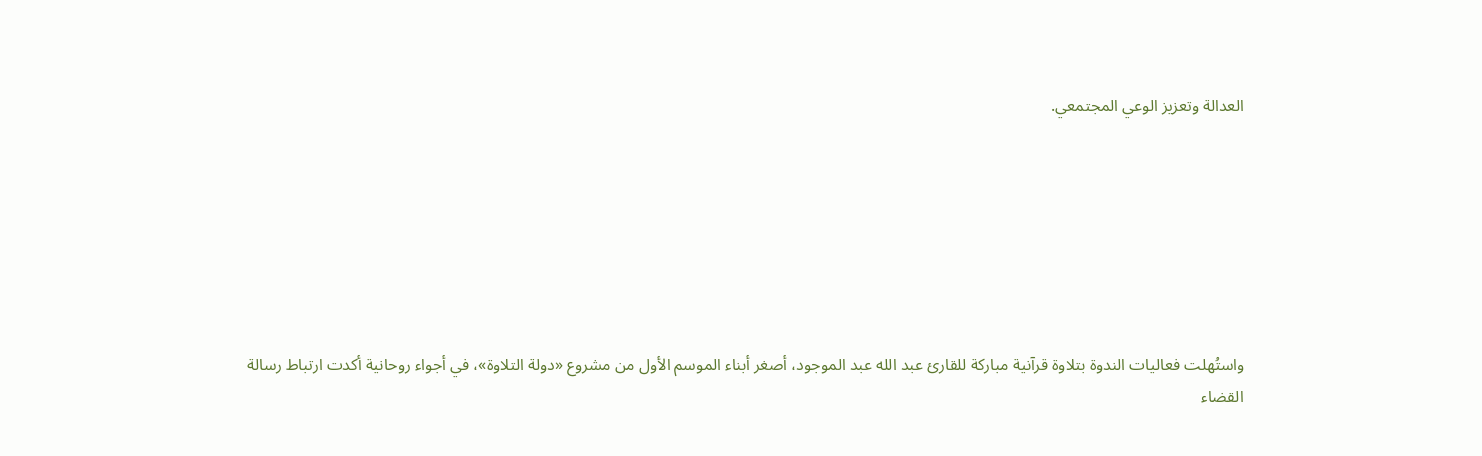العدالة وتعزيز الوعي المجتمعي.







واستُهلت فعاليات الندوة بتلاوة قرآنية مباركة للقارئ عبد الله عبد الموجود، أصغر أبناء الموسم الأول من مشروع «دولة التلاوة»، في أجواء روحانية أكدت ارتباط رسالة القضاء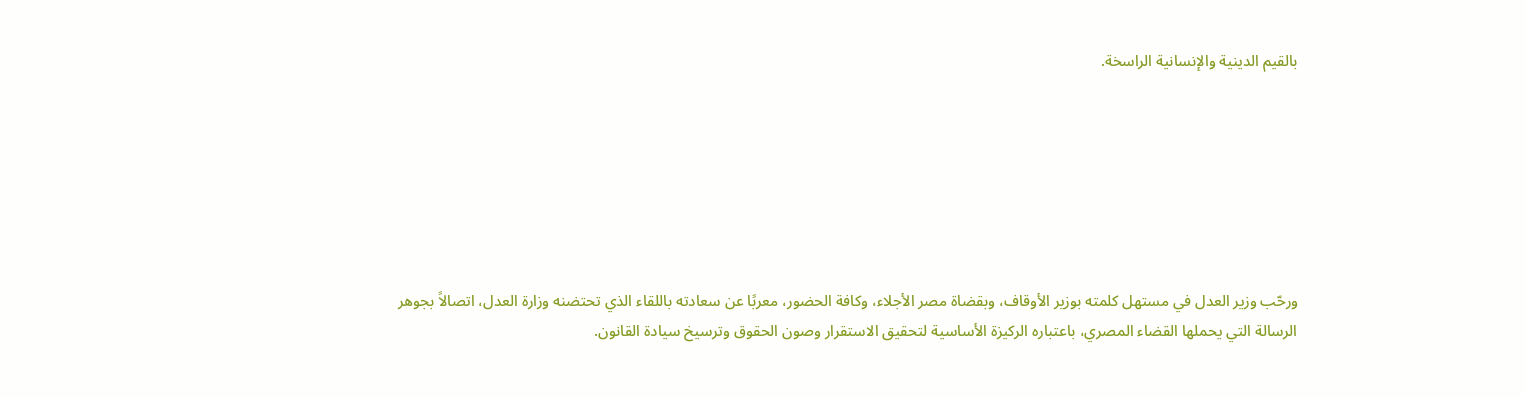بالقيم الدينية والإنسانية الراسخة.







ورحّب وزير العدل في مستهل كلمته بوزير الأوقاف، وبقضاة مصر الأجلاء، وكافة الحضور، معربًا عن سعادته باللقاء الذي تحتضنه وزارة العدل، اتصالاً بجوهر الرسالة التي يحملها القضاء المصري، باعتباره الركيزة الأساسية لتحقيق الاستقرار وصون الحقوق وترسيخ سيادة القانون.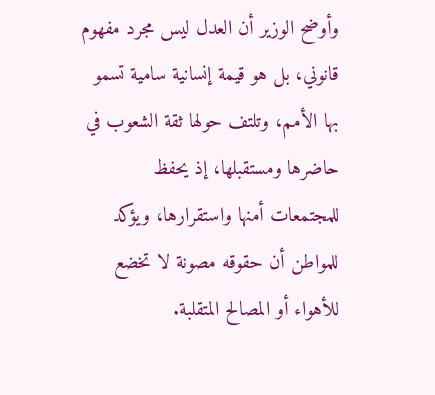وأوضح الوزير أن العدل ليس مجرد مفهوم قانوني، بل هو قيمة إنسانية سامية تسمو بها الأمم، وتلتف حولها ثقة الشعوب في حاضرها ومستقبلها، إذ يحفظ للمجتمعات أمنها واستقرارها، ويؤكد للمواطن أن حقوقه مصونة لا تخضع للأهواء أو المصالح المتقلبة.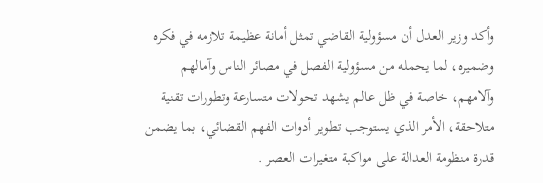وأكد وزير العدل أن مسؤولية القاضي تمثل أمانة عظيمة تلازمه في فكره وضميره، لما يحمله من مسؤولية الفصل في مصائر الناس وآمالهم وآلامهم، خاصة في ظل عالم يشهد تحولات متسارعة وتطورات تقنية متلاحقة، الأمر الذي يستوجب تطوير أدوات الفهم القضائي، بما يضمن قدرة منظومة العدالة على مواكبة متغيرات العصر .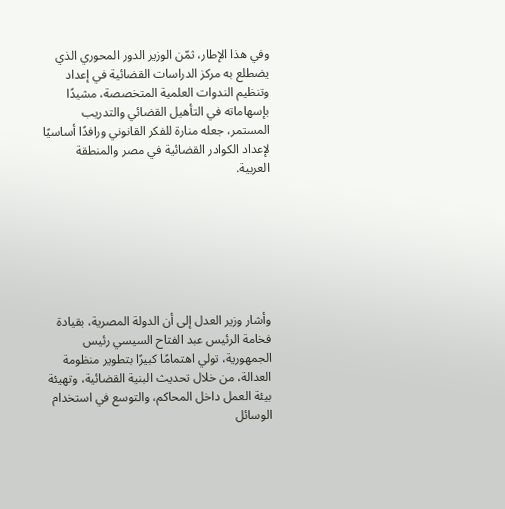وفي هذا الإطار، ثمّن الوزير الدور المحوري الذي يضطلع به مركز الدراسات القضائية في إعداد وتنظيم الندوات العلمية المتخصصة، مشيدًا بإسهاماته في التأهيل القضائي والتدريب المستمر، جعله منارة للفكر القانوني ورافدًا أساسيًا لإعداد الكوادر القضائية في مصر والمنطقة العربية.







وأشار وزير العدل إلى أن الدولة المصرية، بقيادة فخامة الرئيس عبد الفتاح السيسي رئيس الجمهورية، تولي اهتمامًا كبيرًا بتطوير منظومة العدالة، من خلال تحديث البنية القضائية، وتهيئة بيئة العمل داخل المحاكم، والتوسع في استخدام الوسائل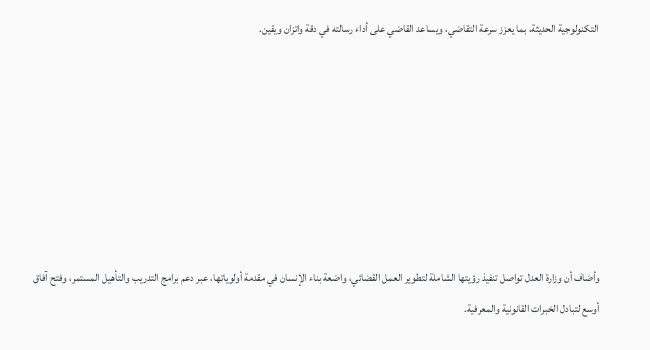التكنولوجية الحديثة، بما يعزز سرعة التقاضي، ويساعد القاضي على أداء رسالته في دقة واتزان ويقين.







وأضاف أن وزارة العدل تواصل تنفيذ رؤيتها الشاملة لتطوير العمل القضائي، واضعة بناء الإنسان في مقدمة أولوياتها، عبر دعم برامج التدريب والتأهيل المستمر، وفتح آفاق أوسع لتبادل الخبرات القانونية والمعرفية.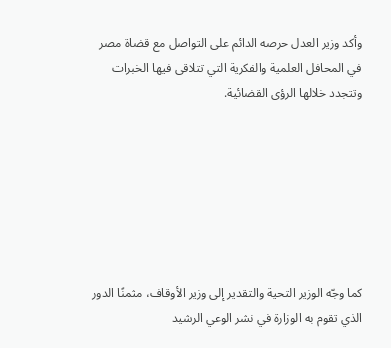وأكد وزير العدل حرصه الدائم على التواصل مع قضاة مصر في المحافل العلمية والفكرية التي تتلاقى فيها الخبرات وتتجدد خلالها الرؤى القضائية.







كما وجّه الوزير التحية والتقدير إلى وزير الأوقاف، مثمنًا الدور الذي تقوم به الوزارة في نشر الوعي الرشيد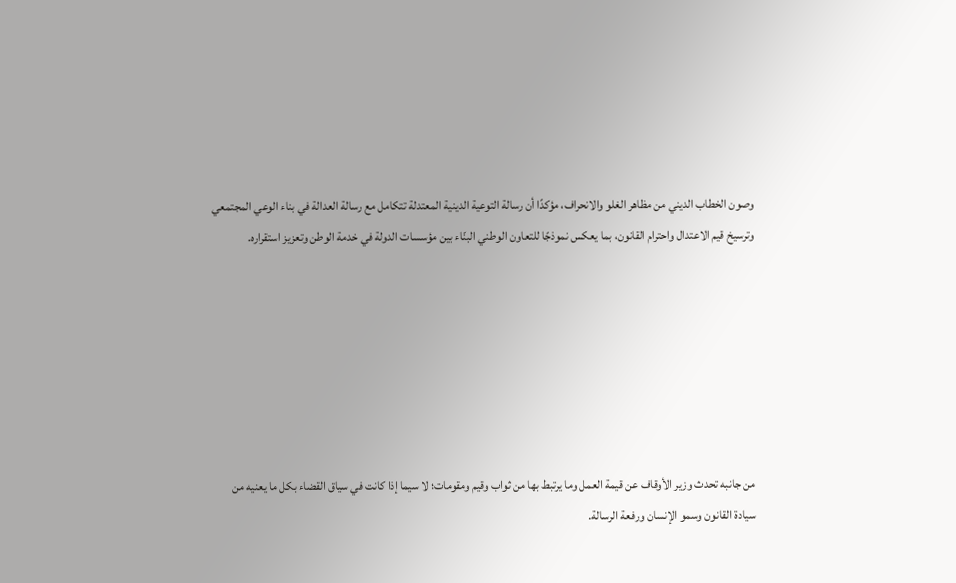وصون الخطاب الديني من مظاهر الغلو والانحراف، مؤكدًا أن رسالة التوعية الدينية المعتدلة تتكامل مع رسالة العدالة في بناء الوعي المجتمعي وترسيخ قيم الاعتدال واحترام القانون، بما يعكس نموذجًا للتعاون الوطني البنّاء بين مؤسسات الدولة في خدمة الوطن وتعزيز استقراره.







من جانبه تحدث وزير الأوقاف عن قيمة العمل وما يرتبط بها من ثواب وقيم ومقومات؛ لا سيما إذا كانت في سياق القضاء بكل ما يعنيه من سيادة القانون وسمو الإنسان ورفعة الرسالة.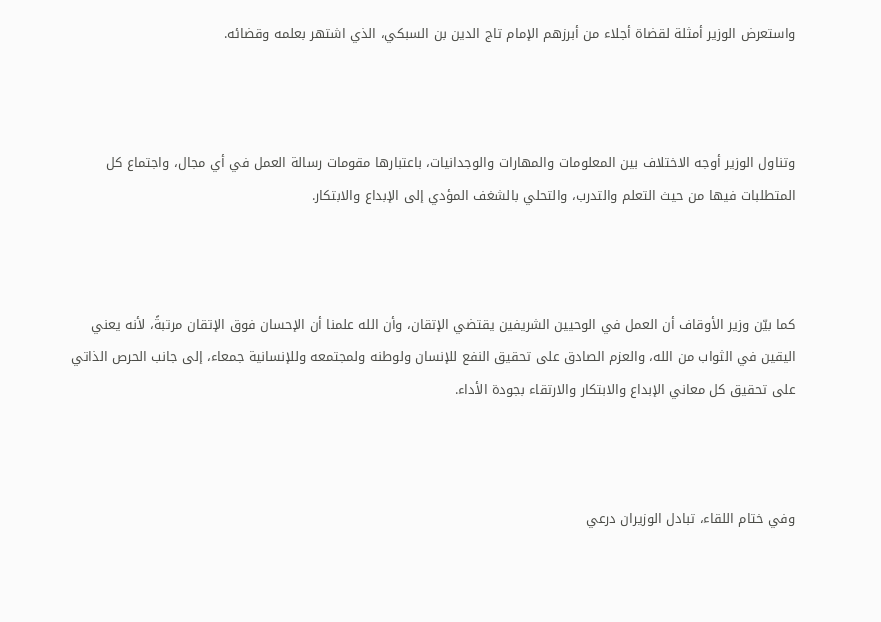واستعرض الوزير أمثلة لقضاة أجلاء من أبرزهم الإمام تاج الدين بن السبكي، الذي اشتهر بعلمه وقضائه.



وتناول الوزير أوجه الاختلاف بين المعلومات والمهارات والوجدانيات، باعتبارها مقومات رسالة العمل في أي مجال، واجتماع كل المتطلبات فيها من حيث التعلم والتدرب، والتحلي بالشغف المؤدي إلى الإبداع والابتكار.



كما بيّن وزير الأوقاف أن العمل في الوحيين الشريفين يقتضي الإتقان، وأن الله علمنا أن الإحسان فوق الإتقان مرتبةً، لأنه يعني اليقين في الثواب من الله، والعزم الصادق على تحقيق النفع للإنسان ولوطنه ولمجتمعه وللإنسانية جمعاء، إلى جانب الحرص الذاتي على تحقيق كل معاني الإبداع والابتكار والارتقاء بجودة الأداء.



وفي ختام اللقاء، تبادل الوزيران درعي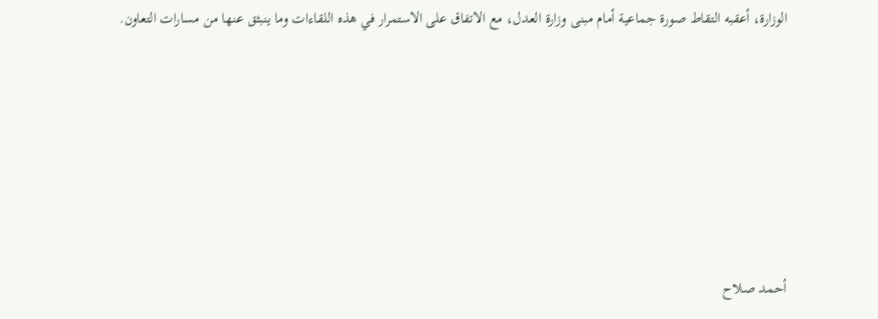الوزارة، أعقبه التقاط صورة جماعية أمام مبنى وزارة العدل، مع الاتفاق على الاستمرار في هذه اللقاءات وما ينبثق عنها من مسارات التعاون.







أحمد صلاح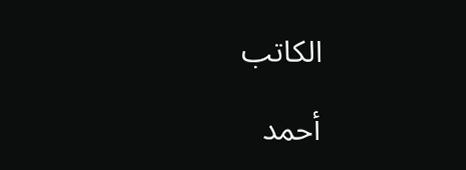الكاتب

أحمد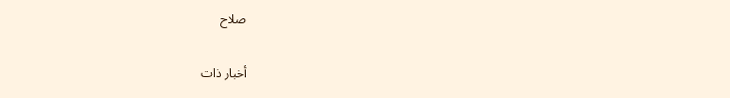صلاح

أخبار ذات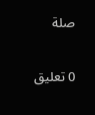صلة

0 تعليق